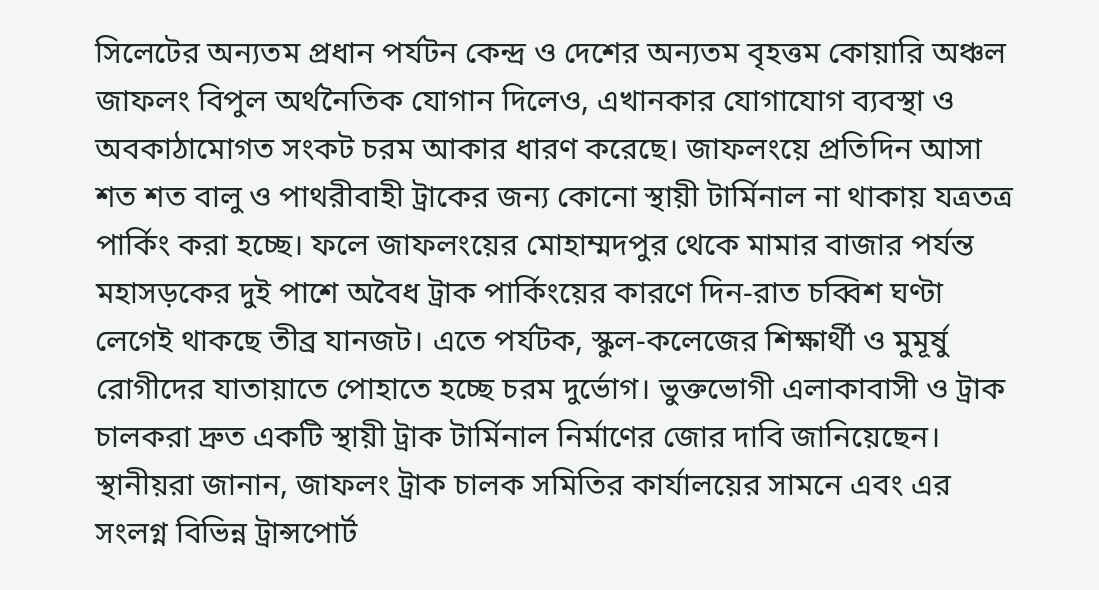সিলেটের অন্যতম প্রধান পর্যটন কেন্দ্র ও দেশের অন্যতম বৃহত্তম কোয়ারি অঞ্চল জাফলং বিপুল অর্থনৈতিক যোগান দিলেও, এখানকার যোগাযোগ ব্যবস্থা ও অবকাঠামোগত সংকট চরম আকার ধারণ করেছে। জাফলংয়ে প্রতিদিন আসা শত শত বালু ও পাথরীবাহী ট্রাকের জন্য কোনো স্থায়ী টার্মিনাল না থাকায় যত্রতত্র পার্কিং করা হচ্ছে। ফলে জাফলংয়ের মোহাম্মদপুর থেকে মামার বাজার পর্যন্ত মহাসড়কের দুই পাশে অবৈধ ট্রাক পার্কিংয়ের কারণে দিন-রাত চব্বিশ ঘণ্টা লেগেই থাকছে তীব্র যানজট। এতে পর্যটক, স্কুল-কলেজের শিক্ষার্থী ও মুমূর্ষু রোগীদের যাতায়াতে পোহাতে হচ্ছে চরম দুর্ভোগ। ভুক্তভোগী এলাকাবাসী ও ট্রাক চালকরা দ্রুত একটি স্থায়ী ট্রাক টার্মিনাল নির্মাণের জোর দাবি জানিয়েছেন।
স্থানীয়রা জানান, জাফলং ট্রাক চালক সমিতির কার্যালয়ের সামনে এবং এর সংলগ্ন বিভিন্ন ট্রান্সপোর্ট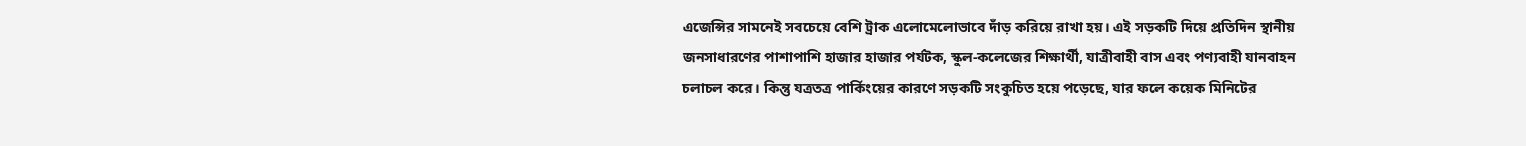এজেন্সির সামনেই সবচেয়ে বেশি ট্রাক এলোমেলোভাবে দাঁড় করিয়ে রাখা হয়। এই সড়কটি দিয়ে প্রতিদিন স্থানীয় জনসাধারণের পাশাপাশি হাজার হাজার পর্যটক, স্কুল-কলেজের শিক্ষার্থী, যাত্রীবাহী বাস এবং পণ্যবাহী যানবাহন চলাচল করে। কিন্তু যত্রতত্র পার্কিংয়ের কারণে সড়কটি সংকুচিত হয়ে পড়েছে, যার ফলে কয়েক মিনিটের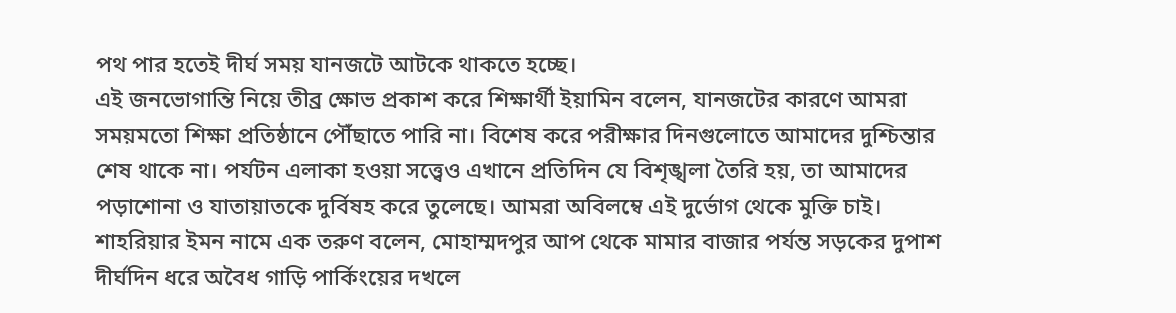পথ পার হতেই দীর্ঘ সময় যানজটে আটকে থাকতে হচ্ছে।
এই জনভোগান্তি নিয়ে তীব্র ক্ষোভ প্রকাশ করে শিক্ষার্থী ইয়ামিন বলেন, যানজটের কারণে আমরা সময়মতো শিক্ষা প্রতিষ্ঠানে পৌঁছাতে পারি না। বিশেষ করে পরীক্ষার দিনগুলোতে আমাদের দুশ্চিন্তার শেষ থাকে না। পর্যটন এলাকা হওয়া সত্ত্বেও এখানে প্রতিদিন যে বিশৃঙ্খলা তৈরি হয়, তা আমাদের পড়াশোনা ও যাতায়াতকে দুর্বিষহ করে তুলেছে। আমরা অবিলম্বে এই দুর্ভোগ থেকে মুক্তি চাই।
শাহরিয়ার ইমন নামে এক তরুণ বলেন, মোহাম্মদপুর আপ থেকে মামার বাজার পর্যন্ত সড়কের দুপাশ দীর্ঘদিন ধরে অবৈধ গাড়ি পার্কিংয়ের দখলে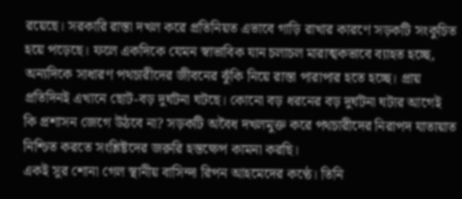রয়েছে। সরকারি রাস্তা দখল করে প্রতিনিয়ত এভাবে গাড়ি রাখার কারণে সড়কটি সংকুচিত হয়ে পড়েছে। ফলে একদিকে যেমন স্বাভাবিক যান চলাচল মারাত্মকভাবে ব্যাহত হচ্ছে, অন্যদিকে সাধারণ পথচারীদের জীবনের ঝুঁকি নিয়ে রাস্তা পারাপার হতে হচ্ছে। প্রায় প্রতিদিনই এখানে ছোট-বড় দুর্ঘটনা ঘটছে। কোনো বড় ধরনের বড় দুর্ঘটনা ঘটার আগেই কি প্রশাসন জেগে উঠবে না? সড়কটি অবৈধ দখলমুক্ত করে পথচারীদের নিরাপদ যাতায়াত নিশ্চিত করতে সংশ্লিষ্টদের জরুরি হস্তক্ষেপ কামনা করছি।
একই সুর শোনা গেল স্থানীয় বাসিন্দা রিপন আহমেদের কণ্ঠে। তিনি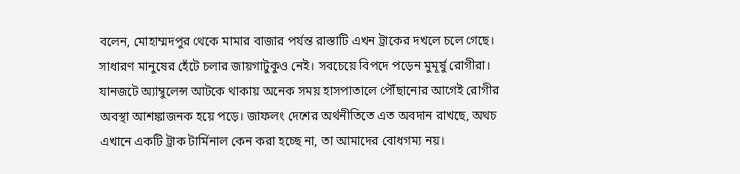বলেন, মোহাম্মদপুর থেকে মামার বাজার পর্যন্ত রাস্তাটি এখন ট্রাকের দখলে চলে গেছে। সাধারণ মানুষের হেঁটে চলার জায়গাটুকুও নেই। সবচেয়ে বিপদে পড়েন মুমূর্ষু রোগীরা। যানজটে অ্যাম্বুলেন্স আটকে থাকায় অনেক সময় হাসপাতালে পৌঁছানোর আগেই রোগীর অবস্থা আশঙ্কাজনক হয়ে পড়ে। জাফলং দেশের অর্থনীতিতে এত অবদান রাখছে, অথচ এখানে একটি ট্রাক টার্মিনাল কেন করা হচ্ছে না, তা আমাদের বোধগম্য নয়।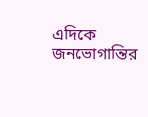এদিকে জনভোগান্তির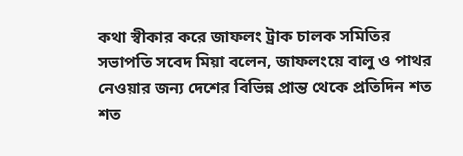কথা স্বীকার করে জাফলং ট্রাক চালক সমিতির সভাপতি সবেদ মিয়া বলেন, জাফলংয়ে বালু ও পাথর নেওয়ার জন্য দেশের বিভিন্ন প্রান্ত থেকে প্রতিদিন শত শত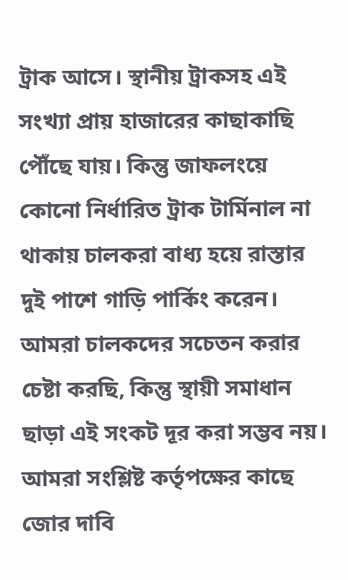ট্রাক আসে। স্থানীয় ট্রাকসহ এই সংখ্যা প্রায় হাজারের কাছাকাছি পৌঁছে যায়। কিন্তু জাফলংয়ে কোনো নির্ধারিত ট্রাক টার্মিনাল না থাকায় চালকরা বাধ্য হয়ে রাস্তার দুই পাশে গাড়ি পার্কিং করেন। আমরা চালকদের সচেতন করার চেষ্টা করছি, কিন্তু স্থায়ী সমাধান ছাড়া এই সংকট দূর করা সম্ভব নয়। আমরা সংশ্লিষ্ট কর্তৃপক্ষের কাছে জোর দাবি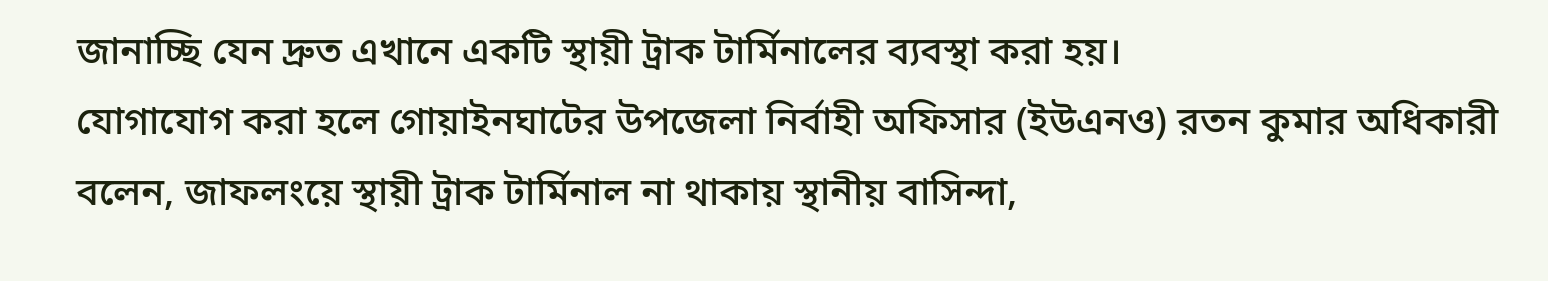জানাচ্ছি যেন দ্রুত এখানে একটি স্থায়ী ট্রাক টার্মিনালের ব্যবস্থা করা হয়।
যোগাযোগ করা হলে গোয়াইনঘাটের উপজেলা নির্বাহী অফিসার (ইউএনও) রতন কুমার অধিকারী বলেন, জাফলংয়ে স্থায়ী ট্রাক টার্মিনাল না থাকায় স্থানীয় বাসিন্দা,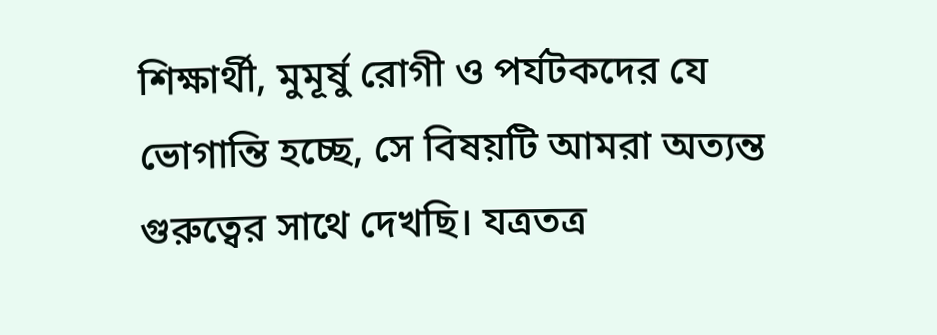শিক্ষার্থী, মুমূর্ষু রোগী ও পর্যটকদের যে ভোগান্তি হচ্ছে, সে বিষয়টি আমরা অত্যন্ত গুরুত্বের সাথে দেখছি। যত্রতত্র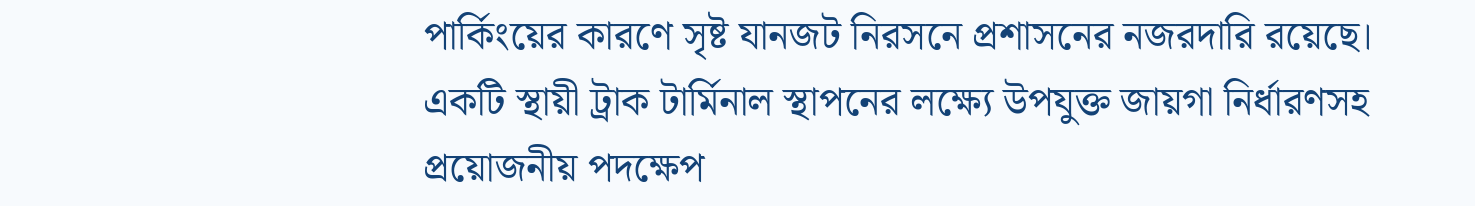পার্কিংয়ের কারণে সৃষ্ট যানজট নিরসনে প্রশাসনের নজরদারি রয়েছে। একটি স্থায়ী ট্রাক টার্মিনাল স্থাপনের লক্ষ্যে উপযুক্ত জায়গা নির্ধারণসহ প্রয়োজনীয় পদক্ষেপ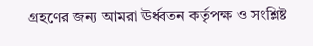গ্রহণের জন্য আমরা ঊর্ধ্বতন কর্তৃপক্ষ ও সংশ্লিষ্ট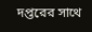দপ্তরের সাথে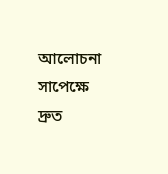আলোচনা সাপেক্ষে দ্রুত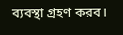ব্যবস্থা গ্রহণ করব।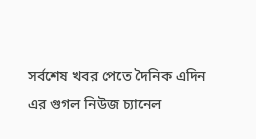সর্বশেষ খবর পেতে দৈনিক এদিন এর গুগল নিউজ চ্যানেল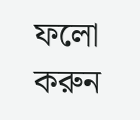ফলো করুন